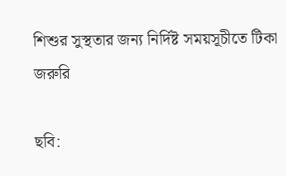শিশুর সুস্থতার জন্য নির্দিষ্ট সময়সূচীতে টিকা জরুরি

ছবি: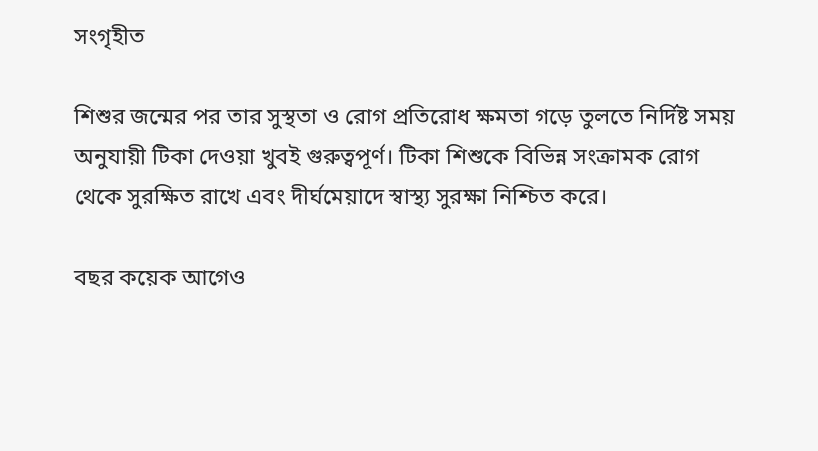সংগৃহীত

শিশুর জন্মের পর তার সুস্থতা ও রোগ প্রতিরোধ ক্ষমতা গড়ে তুলতে নির্দিষ্ট সময় অনুযায়ী টিকা দেওয়া খুবই গুরুত্বপূর্ণ। টিকা শিশুকে বিভিন্ন সংক্রামক রোগ থেকে সুরক্ষিত রাখে এবং দীর্ঘমেয়াদে স্বাস্থ্য সুরক্ষা নিশ্চিত করে।

বছর কয়েক আগেও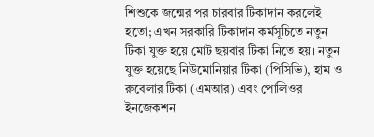শিশুকে জন্মের পর চারবার টিকাদান করলেই হতো; এখন সরকারি টিকাদান কর্মসূচিতে নতুন টিকা যুক্ত হয়ে মোট ছয়বার টিকা নিতে হয়। নতুন যুক্ত হয়েছে নিউমোনিয়ার টিকা (পিসিভি), হাম ও রুবেলার টিকা (এমআর) এবং পোলিওর ইনজেকশন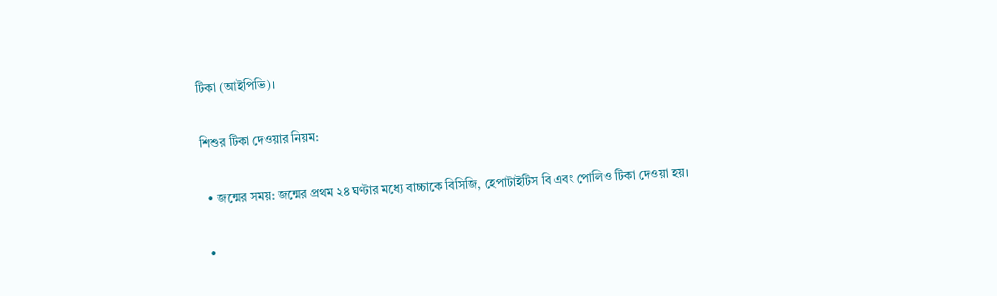টিকা (আইপিভি)।

শিশুর টিকা দেওয়ার নিয়ম:

  • জন্মের সময়: জন্মের প্রথম ২৪ ঘণ্টার মধ্যে বাচ্চাকে বিসিজি, হেপাটাইটিস বি এবং পোলিও টিকা দেওয়া হয়।

  •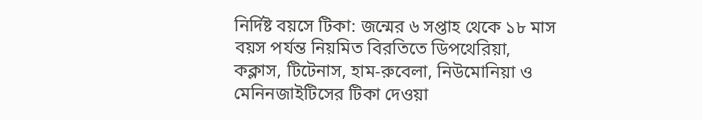নির্দিষ্ট বয়সে টিকা: জন্মের ৬ সপ্তাহ থেকে ১৮ মাস বয়স পর্যন্ত নিয়মিত বিরতিতে ডিপথেরিয়া, কক্লাস, টিটেনাস, হাম-রুবেলা, নিউমোনিয়া ও মেনিনজাইটিসের টিকা দেওয়া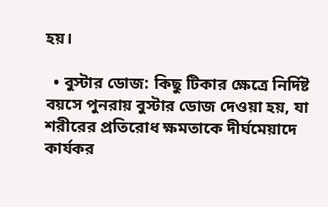হয়।

  • বুস্টার ডোজ: কিছু টিকার ক্ষেত্রে নির্দিষ্ট বয়সে পুনরায় বুস্টার ডোজ দেওয়া হয়, যা শরীরের প্রতিরোধ ক্ষমতাকে দীর্ঘমেয়াদে কার্যকর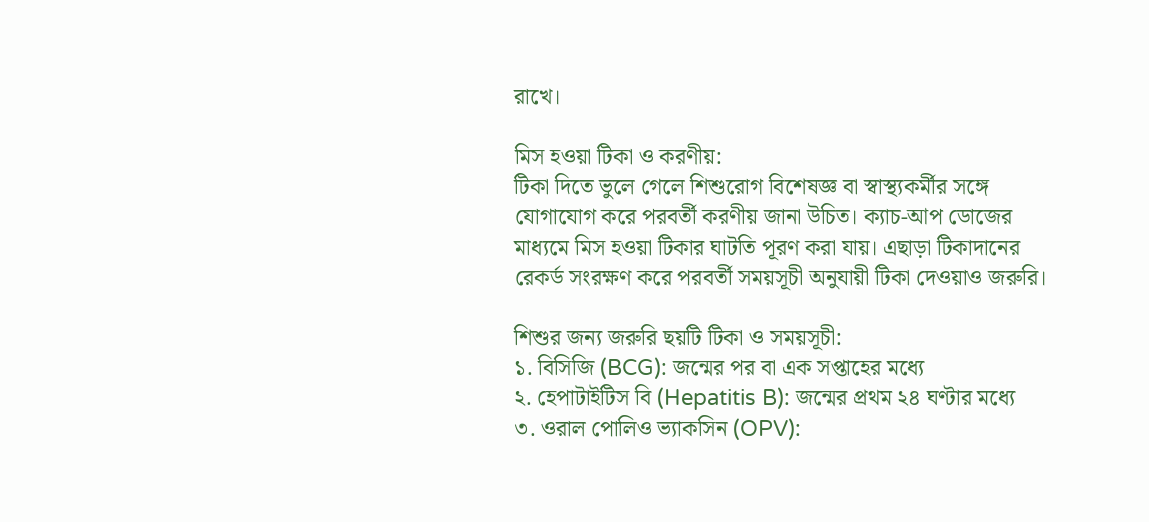রাখে।

মিস হওয়া টিকা ও করণীয়:
টিকা দিতে ভুলে গেলে শিশুরোগ বিশেষজ্ঞ বা স্বাস্থ্যকর্মীর সঙ্গে যোগাযোগ করে পরবর্তী করণীয় জানা উচিত। ক্যাচ-আপ ডোজের মাধ্যমে মিস হওয়া টিকার ঘাটতি পূরণ করা যায়। এছাড়া টিকাদানের রেকর্ড সংরক্ষণ করে পরবর্তী সময়সূচী অনুযায়ী টিকা দেওয়াও জরুরি।

শিশুর জন্য জরুরি ছয়টি টিকা ও সময়সূচী:
১. বিসিজি (BCG): জন্মের পর বা এক সপ্তাহের মধ্যে
২. হেপাটাইটিস বি (Hepatitis B): জন্মের প্রথম ২৪ ঘণ্টার মধ্যে
৩. ওরাল পোলিও ভ্যাকসিন (OPV):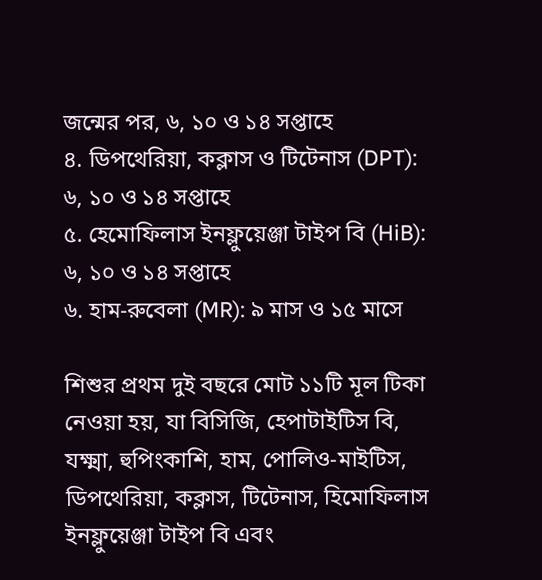জন্মের পর, ৬, ১০ ও ১৪ সপ্তাহে
৪. ডিপথেরিয়া, কক্লাস ও টিটেনাস (DPT): ৬, ১০ ও ১৪ সপ্তাহে
৫. হেমোফিলাস ইনফ্লুয়েঞ্জা টাইপ বি (HiB): ৬, ১০ ও ১৪ সপ্তাহে
৬. হাম-রুবেলা (MR): ৯ মাস ও ১৫ মাসে

শিশুর প্রথম দুই বছরে মোট ১১টি মূল টিকা নেওয়া হয়, যা বিসিজি, হেপাটাইটিস বি, যক্ষ্মা, হুপিংকাশি, হাম, পোলিও-মাইটিস, ডিপথেরিয়া, কক্লাস, টিটেনাস, হিমোফিলাস ইনফ্লুয়েঞ্জা টাইপ বি এবং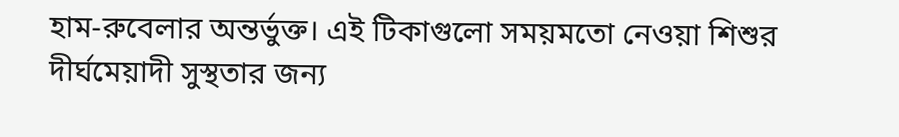হাম-রুবেলার অন্তর্ভুক্ত। এই টিকাগুলো সময়মতো নেওয়া শিশুর দীর্ঘমেয়াদী সুস্থতার জন্য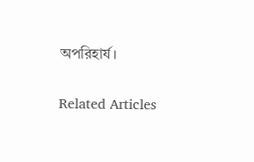অপরিহার্য।

Related Articles